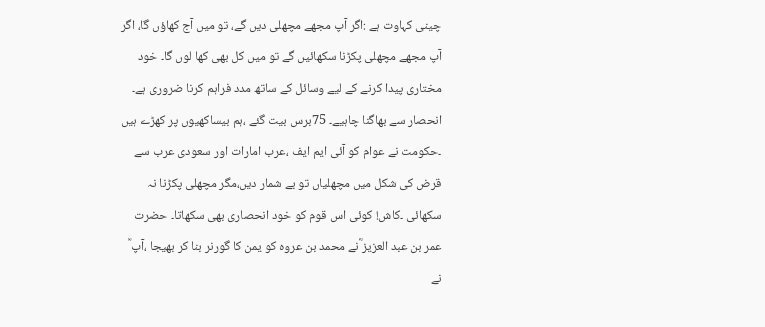چینی کہاوت ہے :اگر آپ مجھے مچھلی دیں گے، تو میں آج کھاؤں گا، اگر آپ مجھے مچھلی پکڑنا سکھائیں گے تو میں کل بھی کھا لوں گا۔ خود مختاری پیدا کرنے کے لیے وسائل کے ساتھ مدد فراہم کرنا ضروری ہے۔ انحصار سے بھاگنا چاہیے۔ 75برس بیت گئے ،ہم بیساکھیوں پر کھڑے ہیں ۔حکومت نے عوام کو آئی ایم ایف ،عرب امارات اور سعودی عرب سے قرض کی شکل میں مچھلیاں تو بے شمار دیں،مگر مچھلی پکڑنا نہ سکھائی ۔کاش! کوئی اس قوم کو خود انحصاری بھی سکھاتا۔ حضرت عمر بن عبد العزیز ؓنے محمد بن عروہ کو یمن کا گورنر بنا کر بھیجا ،آپ ؒ نے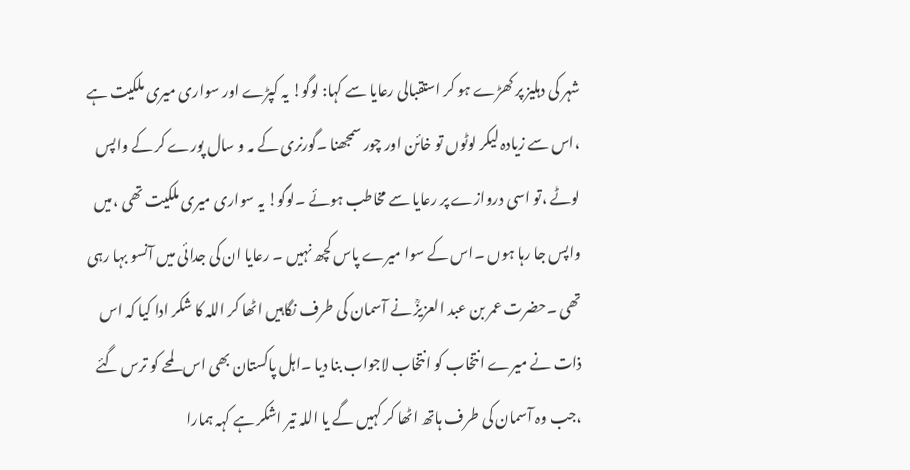شہر کی دہلیز پر کھڑے ہو کر استقبالی رعایا سے کہا: لوگو! یہ کپڑے اور سواری میری ملکیت ہے ،اس سے زیادہ لیکر لوٹوں تو خائن اور چور سمجھنا ۔گورنری کے مہ و سال پورے کر کے واپس لوٹے ،تو اسی دروازے پر رعایا سے مخاطب ہوئے ۔لوگو! یہ سواری میری ملکیت تھی ،میں واپس جا رہا ہوں ۔اس کے سوا میرے پاس کچھ نہیں ۔ رعایا ان کی جدائی میں آنسو بہا رہی تھی ۔حضرت عمر بن عبد العزیزؒ نے آسمان کی طرف نگاہیں اٹھا کر اللہ کا شکر ادا کیا کہ اس ذات نے میرے انتخاب کو انتخاب لاجواب بنا دیا ۔اہل پاکستان بھی اس لمحے کو ترس گئے ،جب وہ آسمان کی طرف ہاتھ اٹھا کر کہیں گے یا اللہ تیر اشکر ہے کہہ ہمارا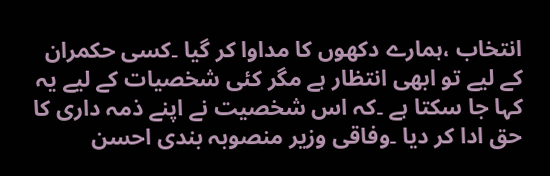انتخاب ،ہمارے دکھوں کا مداوا کر گیا ۔کسی حکمران کے لیے تو ابھی انتظار ہے مگر کئی شخصیات کے لیے یہ کہا جا سکتا ہے ۔کہ اس شخصیت نے اپنے ذمہ داری کا حق ادا کر دیا ۔وفاقی وزیر منصوبہ بندی احسن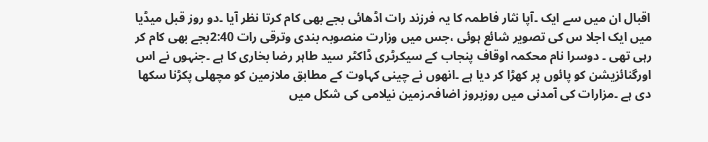اقبال ان میں سے ایک ۔آپا نثار فاطمہ کا یہ فرزند رات اڈھائی بجے بھی کام کرتا نظر آیا ۔دو روز قبل میڈیا میں ایک اجلا س کی تصویر شائع ہوئی ،جس میں وزارت منصوبہ بندی وترقی رات 2:40بجے بھی کام کر رہی تھی ۔ دوسرا نام محکمہ اوقاف پنجاب کے سیکرٹری ڈاکٹر سید طاہر رضا بخاری کا ہے ۔جنہوں نے اس اورگنائزیشن کو پائوں پر کھڑا کر دیا ہے ۔انھوں نے چینی کہاوت کے مطابق ملازمین کو مچھلی پکڑنا سکھا دی ہے ۔مزارات کی آمدنی میں روزبروز اضافہ۔زمین نیلامی کی شکل میں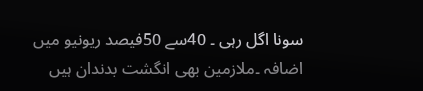سونا اگل رہی ۔ 40سے 50فیصد ریونیو میں اضافہ ۔ملازمین بھی انگشت بدندان ہیں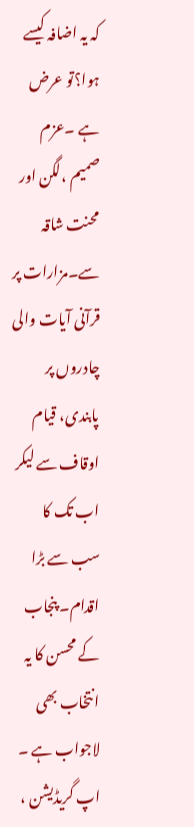کہ یہ اضافہ کیسے ہوا؟تو عرض ہے ۔عزم صمیم ،لگن اور محنت شاقہ سے۔مزارات پر قرآنی آیات والی چادروں پر پابندی، قیام اوقاف سے لیکر اب تک کا سب سے بڑا اقدام۔ پنجاب کے محسن کا یہ انتخاب بھی لاجواب ہے ۔ اپ گریڈیشن ،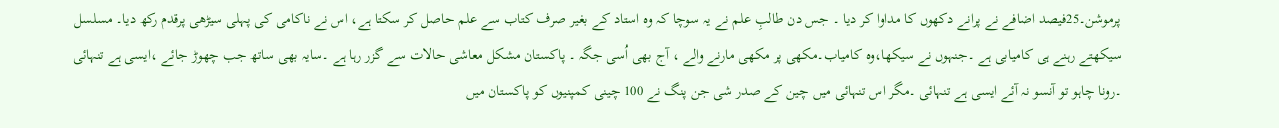پرموشن۔25فیصد اضافے نے پرانے دکھوں کا مداوا کر دیا ۔ جس دن طالبِ علم نے یہ سوچا کہ وہ استاد کے بغیر صرف کتاب سے علم حاصل کر سکتا ہے، اس نے ناکامی کی پہلی سیڑھی پرقدم رکھ دیا۔ مسلسل سیکھتے رہنے ہی کامیابی ہے ۔جنہوں نے سیکھا،وہ کامیاب۔مکھی پر مکھی مارنے والے ، آج بھی اُسی جگہ ۔ پاکستان مشکل معاشی حالات سے گزر رہا ہے ۔سایہ بھی ساتھ جب چھوڑ جائے ،ایسی ہے تنہائی ۔رونا چاہو تو آنسو نہ آئے ایسی ہے تنہائی ۔مگر اس تنہائی میں چین کے صدر شی جن پنگ نے 100 چینی کمپنیوں کو پاکستان میں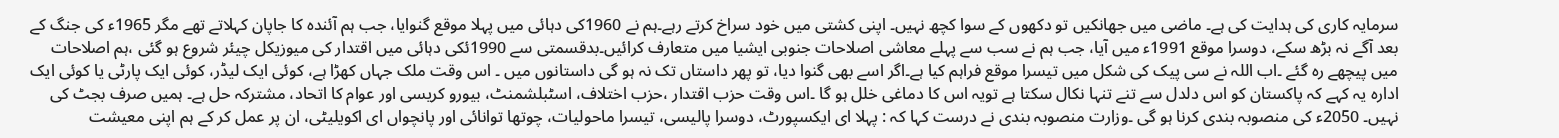سرمایہ کاری کی ہدایت کی ہے۔ ماضی میں جھانکیں تو دکھوں کے سوا کچھ نہیں۔ اپنی کشتی میں خود سراخ کرتے رہے۔ہم نے 1960کی دہائی میں پہلا موقع گنوایا، جب ہم آئندہ کا جاپان کہلاتے تھے مگر 1965ء کی جنگ کے بعد آگے نہ بڑھ سکے، دوسرا موقع 1991ء میں آیا، جب ہم نے سب سے پہلے معاشی اصلاحات جنوبی ایشیا میں متعارف کرائیں۔بدقسمتی سے 1990ئکی دہائی میں اقتدار کی میوزیکل چیئر شروع ہو گئی ،ہم اصلاحات میں پیچھے رہ گئے ۔اب اللہ نے سی پیک کی شکل میں تیسرا موقع فراہم کیا ہے۔اگر اسے بھی گنوا دیا، تو پھر داستاں تک نہ ہو گی داستانوں میں ۔ اس وقت ملک جہاں کھڑا ہے، کوئی ایک لیڈر، کوئی ایک پارٹی یا کوئی ایک ادارہ یہ کہے کہ پاکستان کو اس دلدل سے تنے تنہا نکال سکتا ہے تویہ اس کا دماغی خلل ہو گا ۔اس وقت حزب اقتدار ،حزب اختلاف، اسٹبلشمنٹ، بیورو کریسی اور عوام کا اتحاد، مشترکہ حل ہے۔ ہمیں صرف بجٹ کی نہیں۔ 2050ء کی منصوبہ بندی کرنا ہو گی ۔وزارت منصوبہ بندی نے درست کہا کہ : پہلا ای ایکسپورٹ، دوسرا پالیسی، تیسرا ماحولیات، چوتھا توانائی اور پانچواں ای اکویلیٹی، ان پر عمل کر کے ہم اپنی معیشت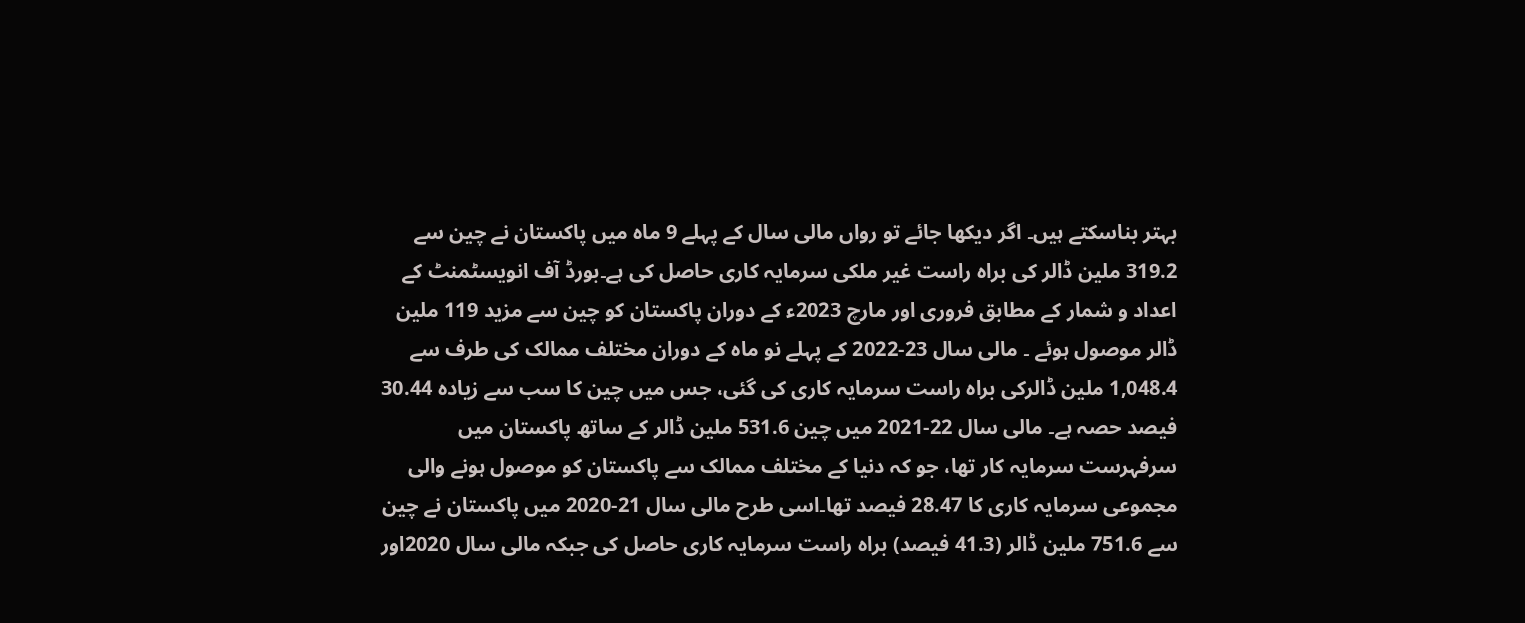بہتر بناسکتے ہیں۔ اگر دیکھا جائے تو رواں مالی سال کے پہلے 9 ماہ میں پاکستان نے چین سے 319.2 ملین ڈالر کی براہ راست غیر ملکی سرمایہ کاری حاصل کی ہے۔بورڈ آف انویسٹمنٹ کے اعداد و شمار کے مطابق فروری اور مارچ 2023ء کے دوران پاکستان کو چین سے مزید 119 ملین ڈالر موصول ہوئے ۔ مالی سال 23-2022 کے پہلے نو ماہ کے دوران مختلف ممالک کی طرف سے 1,048.4 ملین ڈالرکی براہ راست سرمایہ کاری کی گئی، جس میں چین کا سب سے زیادہ 30.44 فیصد حصہ ہے۔ مالی سال 22-2021 میں چین 531.6 ملین ڈالر کے ساتھ پاکستان میں سرفہرست سرمایہ کار تھا، جو کہ دنیا کے مختلف ممالک سے پاکستان کو موصول ہونے والی مجموعی سرمایہ کاری کا 28.47 فیصد تھا۔اسی طرح مالی سال 21-2020 میں پاکستان نے چین سے 751.6 ملین ڈالر (41.3 فیصد) براہ راست سرمایہ کاری حاصل کی جبکہ مالی سال 2020اور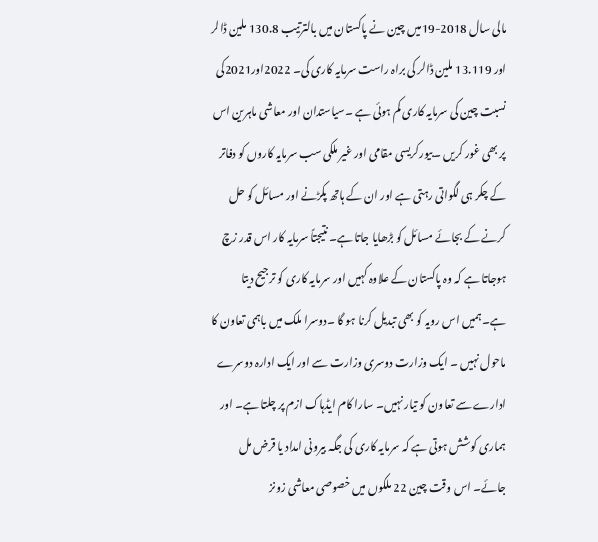مالی سال 2018-19میں چین نے پاکستان میں بالترتیب 130.8 ملین ڈالر اور 13.119 ملین ڈالر کی براہ راست سرمایہ کاری کی۔ 2022اور2021کی نسبت چین کی سرمایہ کاری کم ہوئی ہے ۔سیاستدان اور معاشی ماہرین اس پر بھی غور کریں ۔بیورکریسی مقامی اور غیر ملکی سب سرمایہ کاروں کو دفاتر کے چکر ہی لگواتی رہتی ہے اور ان کے ہاتھ پکڑنے اور مسائل کو حل کرنے کے بجائے مسائل کو بڑھایا جاتا ہے۔ نتیجتاً سرمایہ کار اس قدر زچ ہوجاتا ہے کہ وہ پاکستان کے علاوہ کہیں اور سرمایہ کاری کو ترجیح دیتا ہے۔ہمیں اس رویہ کو بھی تبدیل کرنا ہو گا ۔دوسرا ملک میں باہمی تعاون کا ماحول نہیں ۔ ایک وزارت دوسری وزارت سے اور ایک ادارہ دوسرے ادارے سے تعاون کو تیار نہیں۔ سارا کام ایڈہاک ازم پر چلتا ہے۔ اور ہماری کوشش ہوتی ہے کہ سرمایہ کاری کی جگہ بیرونی امداد یا قرض مل جائے۔ اس وقت چین 22 ملکوں میں خصوصی معاشی زونز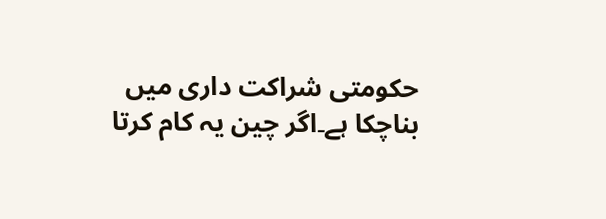حکومتی شراکت داری میں بناچکا ہے۔اگر چین یہ کام کرتا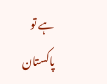ہے تو پاکستان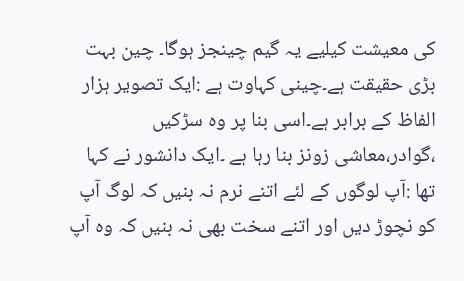کی معیشت کیلیے یہ گیم چینجز ہوگا۔ چین بہت بڑی حقیقت ہے۔چینی کہاوت ہے :ایک تصویر ہزار الفاظ کے برابر ہے۔اسی بنا پر وہ سڑکیں ،گوادر،معاشی زونز بنا رہا ہے ۔ایک دانشور نے کہا تھا :آپ لوگوں کے لئے اتنے نرم نہ بنیں کہ لوگ آپ کو نچوڑ دیں اور اتنے سخت بھی نہ بنیں کہ وہ آپ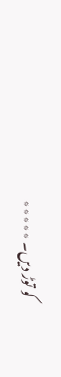کو توڑ دیں۔ ٭٭٭٭٭